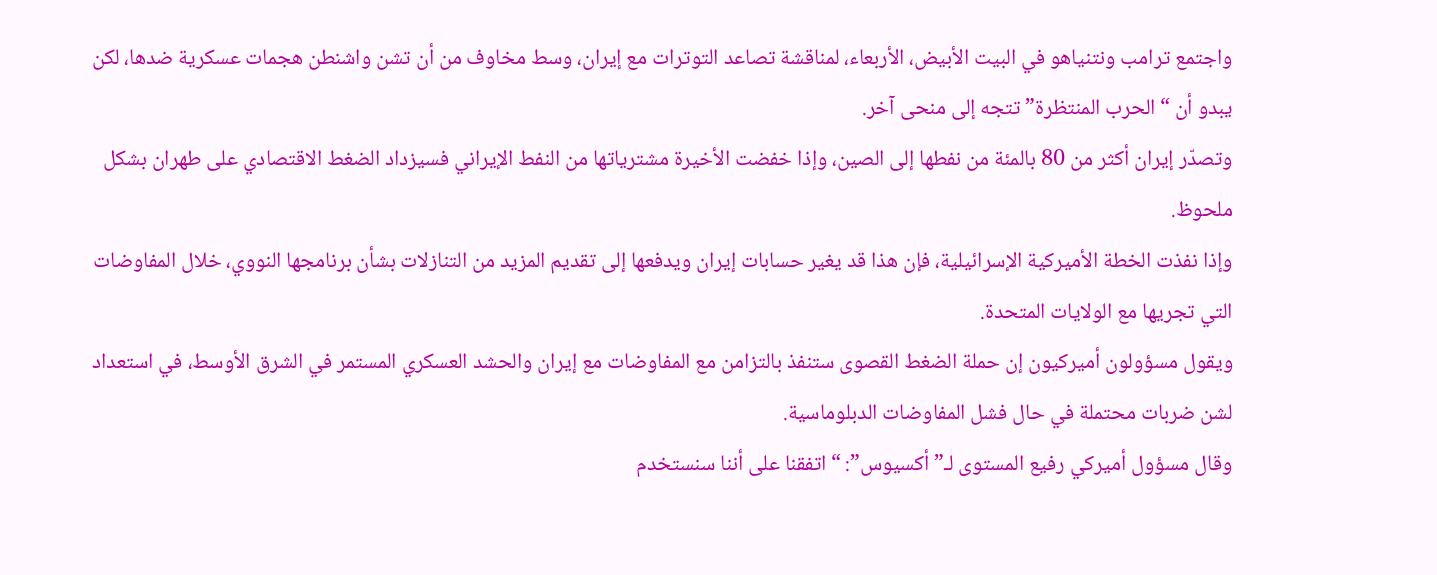واجتمع ترامب ونتنياهو في البيت الأبيض، الأربعاء، لمناقشة تصاعد التوترات مع إيران، وسط مخاوف من أن تشن واشنطن هجمات عسكرية ضدها، لكن يبدو أن “الحرب المنتظرة” تتجه إلى منحى آخر.
وتصدّر إيران أكثر من 80 بالمئة من نفطها إلى الصين، وإذا خفضت الأخيرة مشترياتها من النفط الإيراني فسيزداد الضغط الاقتصادي على طهران بشكل ملحوظ.
وإذا نفذت الخطة الأميركية الإسرائيلية، فإن هذا قد يغير حسابات إيران ويدفعها إلى تقديم المزيد من التنازلات بشأن برنامجها النووي، خلال المفاوضات التي تجريها مع الولايات المتحدة.
ويقول مسؤولون أميركيون إن حملة الضغط القصوى ستنفذ بالتزامن مع المفاوضات مع إيران والحشد العسكري المستمر في الشرق الأوسط، في استعداد لشن ضربات محتملة في حال فشل المفاوضات الدبلوماسية.
وقال مسؤول أميركي رفيع المستوى لـ”أكسيوس”: “اتفقنا على أننا سنستخدم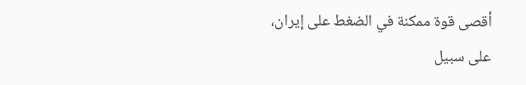أقصى قوة ممكنة في الضغط على إيران، على سبيل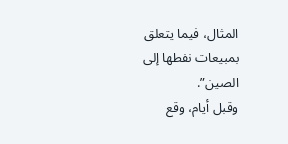المثال، فيما يتعلق بمبيعات نفطها إلى الصين”.
وقبل أيام، وقع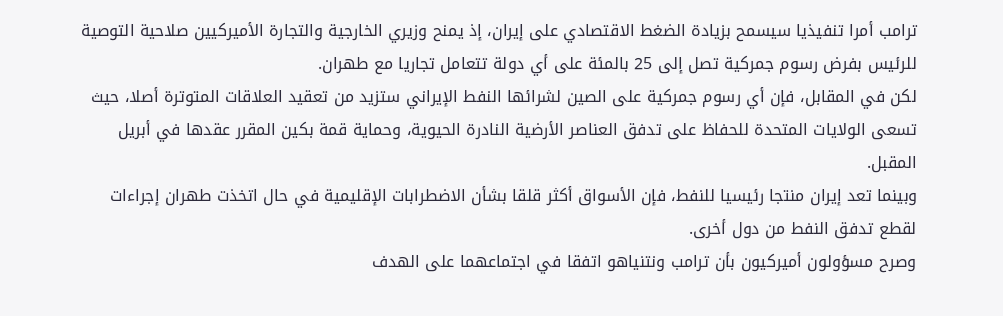ترامب أمرا تنفيذيا سيسمح بزيادة الضغط الاقتصادي على إيران، إذ يمنح وزيري الخارجية والتجارة الأميركيين صلاحية التوصية للرئيس بفرض رسوم جمركية تصل إلى 25 بالمئة على أي دولة تتعامل تجاريا مع طهران.
لكن في المقابل، فإن أي رسوم جمركية على الصين لشرائها النفط الإيراني ستزيد من تعقيد العلاقات المتوترة أصلا، حيث تسعى الولايات المتحدة للحفاظ على تدفق العناصر الأرضية النادرة الحيوية، وحماية قمة بكين المقرر عقدها في أبريل المقبل.
وبينما تعد إيران منتجا رئيسيا للنفط، فإن الأسواق أكثر قلقا بشأن الاضطرابات الإقليمية في حال اتخذت طهران إجراءات لقطع تدفق النفط من دول أخرى.
وصرح مسؤولون أميركيون بأن ترامب ونتنياهو اتفقا في اجتماعهما على الهدف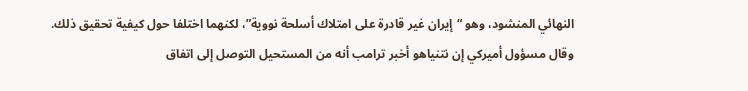النهائي المنشود، وهو “إيران غير قادرة على امتلاك أسلحة نووية”، لكنهما اختلفا حول كيفية تحقيق ذلك.
وقال مسؤول أميركي إن نتنياهو أخبر ترامب أنه من المستحيل التوصل إلى اتفاق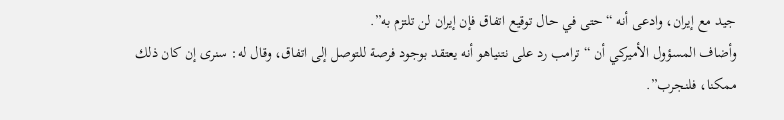جيد مع إيران، وادعى أنه “حتى في حال توقيع اتفاق فإن إيران لن تلتزم به”.
وأضاف المسؤول الأميركي أن “ترامب رد على نتنياهو أنه يعتقد بوجود فرصة للتوصل إلى اتفاق، وقال له: سنرى إن كان ذلك ممكنا، فلنجرب”.